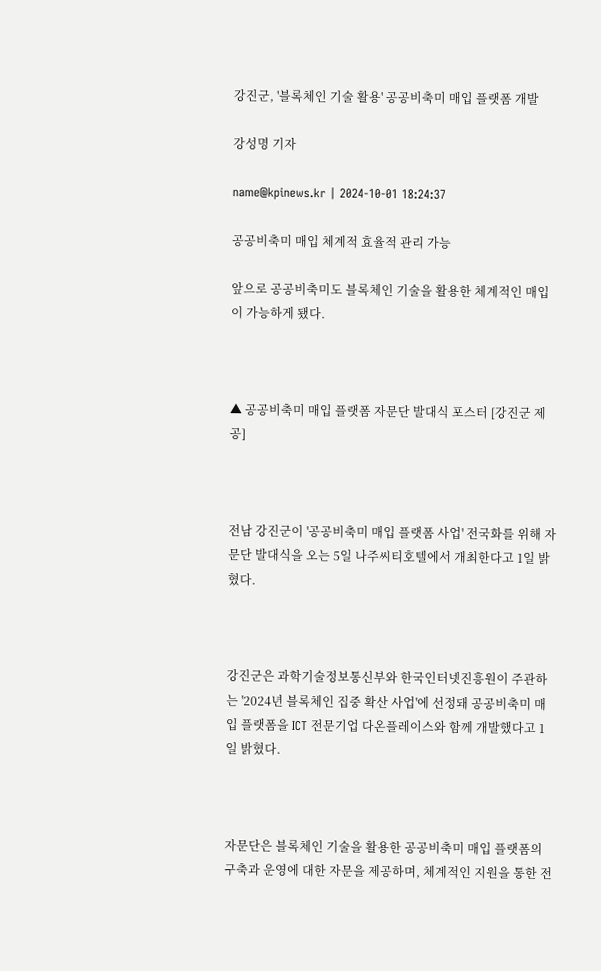강진군, '블록체인 기술 활용' 공공비축미 매입 플랫폼 개발

강성명 기자

name@kpinews.kr | 2024-10-01 18:24:37

공공비축미 매입 체계적 효율적 관리 가능

앞으로 공공비축미도 블록체인 기술을 활용한 체계적인 매입이 가능하게 됐다.



▲ 공공비축미 매입 플랫폼 자문단 발대식 포스터 [강진군 제공]



전남 강진군이 '공공비축미 매입 플랫폼 사업' 전국화를 위해 자문단 발대식을 오는 5일 나주씨티호텔에서 개최한다고 1일 밝혔다.



강진군은 과학기술정보통신부와 한국인터넷진흥원이 주관하는 '2024년 블록체인 집중 확산 사업'에 선정돼 공공비축미 매입 플랫폼을 ICT 전문기업 다온플레이스와 함께 개발했다고 1일 밝혔다.



자문단은 블록체인 기술을 활용한 공공비축미 매입 플랫폼의 구축과 운영에 대한 자문을 제공하며, 체계적인 지원을 통한 전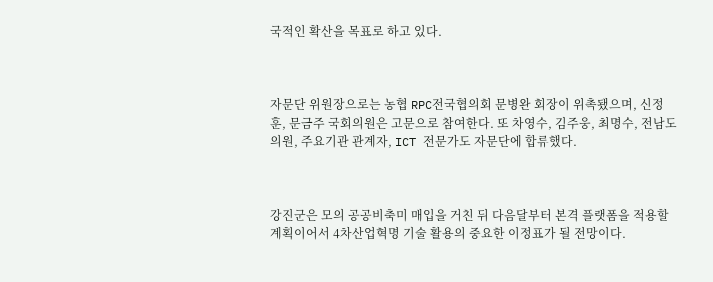국적인 확산을 목표로 하고 있다.



자문단 위원장으로는 농협 RPC전국협의회 문병완 회장이 위촉됐으며, 신정훈, 문금주 국회의원은 고문으로 참여한다. 또 차영수, 김주웅, 최명수, 전남도의원, 주요기관 관계자, ICT 전문가도 자문단에 합류했다.



강진군은 모의 공공비축미 매입을 거친 뒤 다음달부터 본격 플랫폼을 적용할 계획이어서 4차산업혁명 기술 활용의 중요한 이정표가 될 전망이다.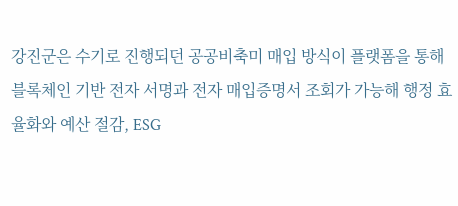강진군은 수기로 진행되던 공공비축미 매입 방식이 플랫폼을 통해 블록체인 기반 전자 서명과 전자 매입증명서 조회가 가능해 행정 효율화와 예산 절감, ESG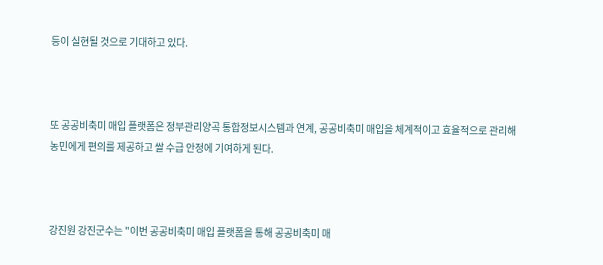등이 실현될 것으로 기대하고 있다.



또 공공비축미 매입 플랫폼은 정부관리양곡 통합정보시스템과 연계, 공공비축미 매입을 체계적이고 효율적으로 관리해 농민에게 편의를 제공하고 쌀 수급 안정에 기여하게 된다.



강진원 강진군수는 "이번 공공비축미 매입 플랫폼을 통해 공공비축미 매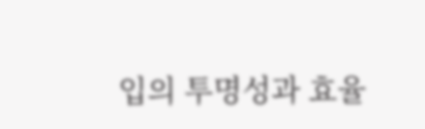입의 투명성과 효율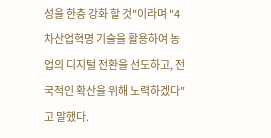성을 한층 강화 할 것"이라며 "4차산업혁명 기술을 활용하여 농업의 디지털 전환을 선도하고, 전국적인 확산을 위해 노력하겠다"고 말했다.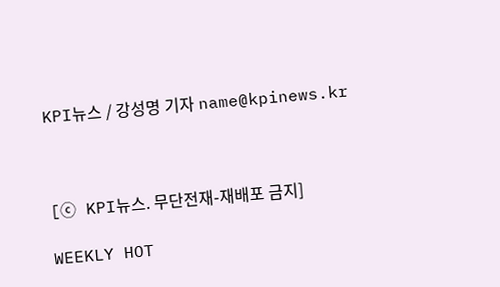KPI뉴스 / 강성명 기자 name@kpinews.kr



[ⓒ KPI뉴스. 무단전재-재배포 금지]

WEEKLY HOT